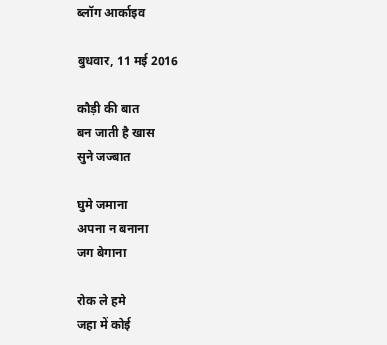ब्लॉग आर्काइव

बुधवार, 11 मई 2016

कौड़ी की बात
बन जाती है खास
सुने जज्बात

घुमे जमाना
अपना न बनाना
जग बेगाना

रोक ले हमे
जहा में कोई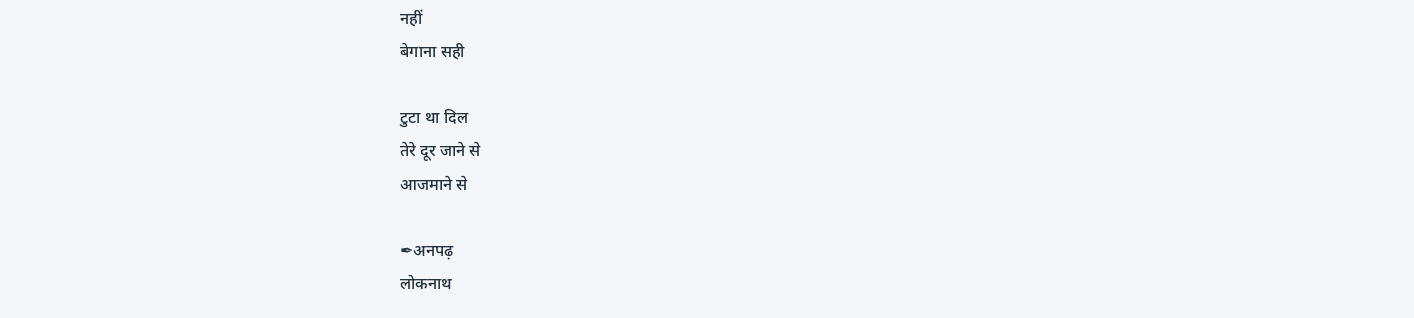नहीं
बेगाना सही

टुटा था दिल
तेरे दूर जाने से
आजमाने से

✒अनपढ़
लोकनाथ